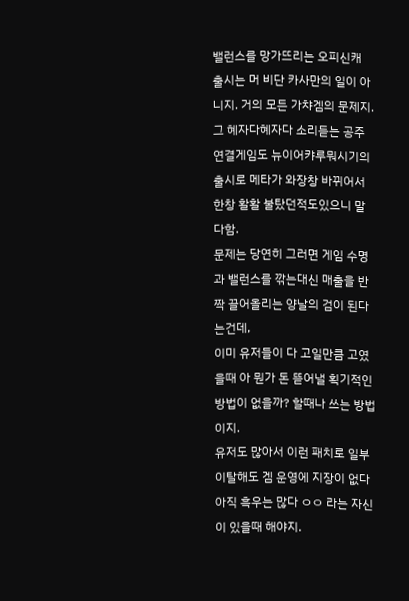밸런스를 망가뜨리는 오피신캐 출시는 머 비단 카사만의 일이 아니지. 거의 모든 가챠겜의 문제지. 그 혜자다혜자다 소리듣는 공주연결게임도 뉴이어캬루뭐시기의 출시로 메타가 와장창 바뀌어서 한창 활활 불탔던적도있으니 말 다함.
문제는 당연히 그러면 게임 수명과 밸런스를 깎는대신 매출을 반짝 끌어올리는 양날의 검이 된다는건데,
이미 유저들이 다 고일만큼 고였을때 아 뭔가 돈 뜯어낼 획기적인 방법이 없을까? 할때나 쓰는 방법이지.
유저도 많아서 이런 패치로 일부 이탈해도 겜 운영에 지장이 없다 아직 흑우는 많다 ㅇㅇ 라는 자신이 있을때 해야지.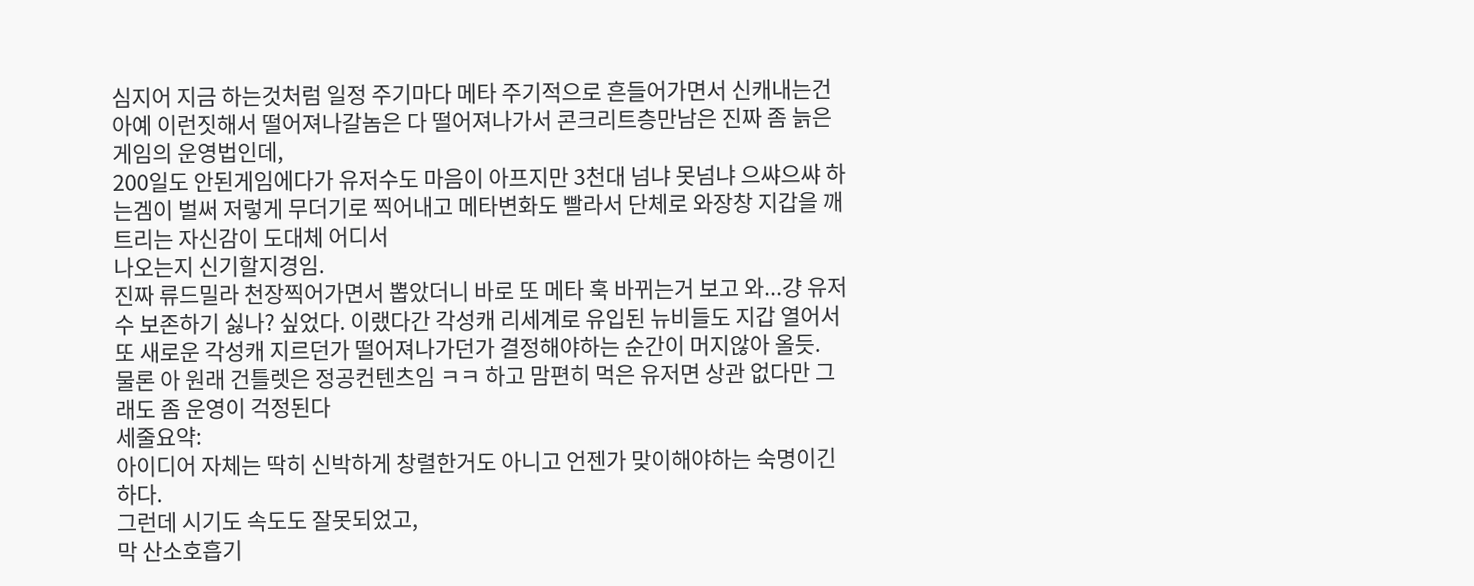심지어 지금 하는것처럼 일정 주기마다 메타 주기적으로 흔들어가면서 신캐내는건 아예 이런짓해서 떨어져나갈놈은 다 떨어져나가서 콘크리트층만남은 진짜 좀 늙은 게임의 운영법인데,
200일도 안된게임에다가 유저수도 마음이 아프지만 3천대 넘냐 못넘냐 으쌰으쌰 하는겜이 벌써 저렇게 무더기로 찍어내고 메타변화도 빨라서 단체로 와장창 지갑을 깨트리는 자신감이 도대체 어디서
나오는지 신기할지경임.
진짜 류드밀라 천장찍어가면서 뽑았더니 바로 또 메타 훅 바뀌는거 보고 와...걍 유저수 보존하기 싫나? 싶었다. 이랬다간 각성캐 리세계로 유입된 뉴비들도 지갑 열어서 또 새로운 각성캐 지르던가 떨어져나가던가 결정해야하는 순간이 머지않아 올듯.
물론 아 원래 건틀렛은 정공컨텐츠임 ㅋㅋ 하고 맘편히 먹은 유저면 상관 없다만 그래도 좀 운영이 걱정된다
세줄요약:
아이디어 자체는 딱히 신박하게 창렬한거도 아니고 언젠가 맞이해야하는 숙명이긴 하다.
그런데 시기도 속도도 잘못되었고,
막 산소호흡기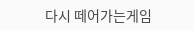다시 떼어가는게임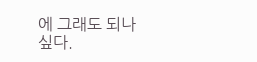에 그래도 되나 싶다.